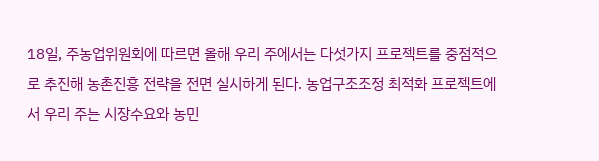18일, 주농업위원회에 따르면 올해 우리 주에서는 다섯가지 프로젝트를 중점적으로 추진해 농촌진흥 전략을 전면 실시하게 된다. 농업구조조정 최적화 프로젝트에서 우리 주는 시장수요와 농민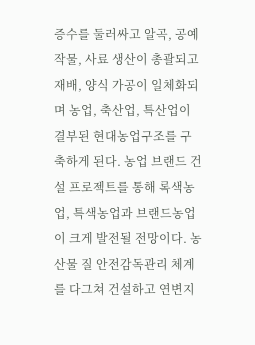증수를 둘러싸고 알곡, 공예작물, 사료 생산이 총괄되고 재배, 양식 가공이 일체화되며 농업, 축산업, 특산업이 결부된 현대농업구조를 구축하게 된다. 농업 브랜드 건설 프로젝트를 통해 록색농업, 특색농업과 브랜드농업이 크게 발전될 전망이다. 농산물 질 안전감독관리 체계를 다그쳐 건설하고 연변지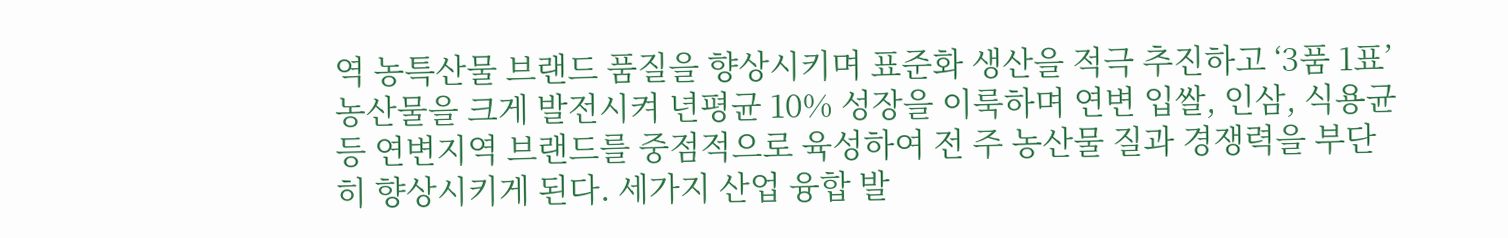역 농특산물 브랜드 품질을 향상시키며 표준화 생산을 적극 추진하고 ‘3품 1표’ 농산물을 크게 발전시켜 년평균 10% 성장을 이룩하며 연변 입쌀, 인삼, 식용균 등 연변지역 브랜드를 중점적으로 육성하여 전 주 농산물 질과 경쟁력을 부단히 향상시키게 된다. 세가지 산업 융합 발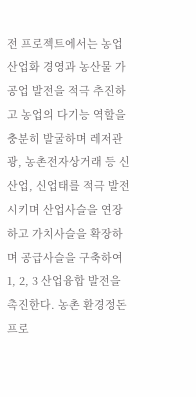전 프로젝트에서는 농업 산업화 경영과 농산물 가공업 발전을 적극 추진하고 농업의 다기능 역할을 충분히 발굴하며 레저관광, 농촌전자상거래 등 신산업, 신업태를 적극 발전시키며 산업사슬을 연장하고 가치사슬을 확장하며 공급사슬을 구축하여 1, 2, 3 산업융합 발전을 촉진한다. 농촌 환경정돈 프로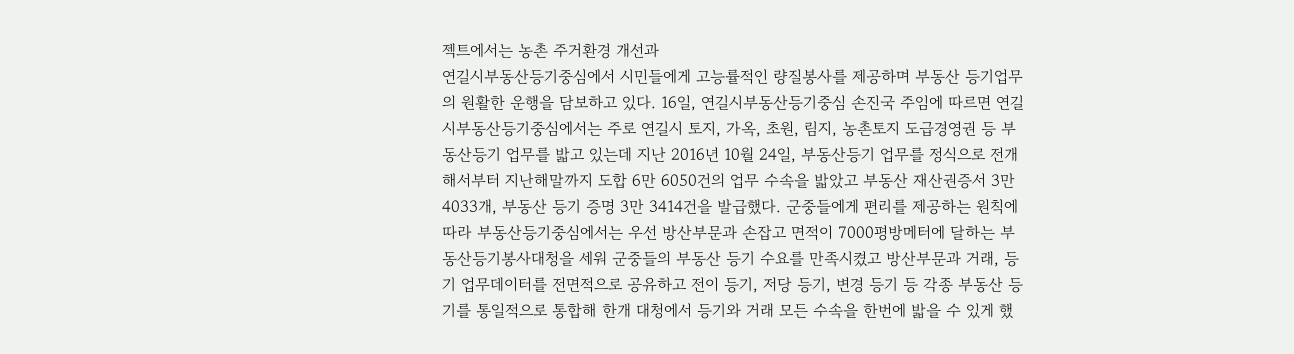젝트에서는 농촌 주거환경 개선과
연길시부동산등기중심에서 시민들에게 고능률적인 량질봉사를 제공하며 부동산 등기업무의 원활한 운행을 담보하고 있다. 16일, 연길시부동산등기중심 손진국 주임에 따르면 연길시부동산등기중심에서는 주로 연길시 토지, 가옥, 초원, 림지, 농촌토지 도급경영권 등 부동산등기 업무를 밟고 있는데 지난 2016년 10월 24일, 부동산등기 업무를 정식으로 전개해서부터 지난해말까지 도합 6만 6050건의 업무 수속을 밟았고 부동산 재산권증서 3만 4033개, 부동산 등기 증명 3만 3414건을 발급했다. 군중들에게 편리를 제공하는 원칙에 따라 부동산등기중심에서는 우선 방산부문과 손잡고 면적이 7000평방메터에 달하는 부동산등기봉사대청을 세워 군중들의 부동산 등기 수요를 만족시켰고 방산부문과 거래, 등기 업무데이터를 전면적으로 공유하고 전이 등기, 저당 등기, 변경 등기 등 각종 부동산 등기를 통일적으로 통합해 한개 대청에서 등기와 거래 모든 수속을 한번에 밟을 수 있게 했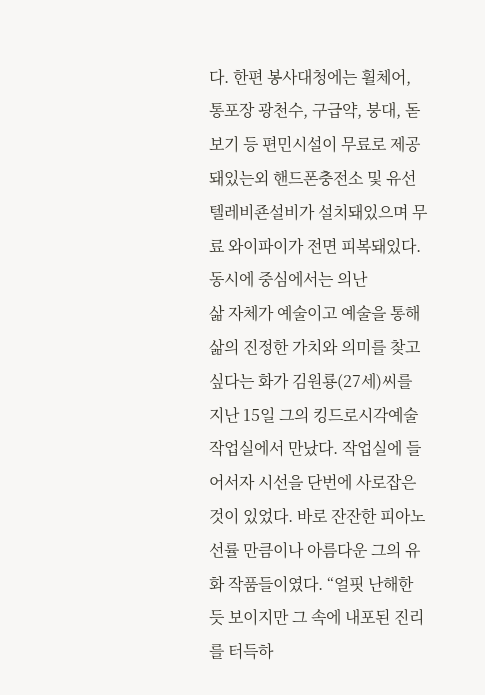다. 한편 봉사대청에는 휠체어, 통포장 광천수, 구급약, 붕대, 돋보기 등 편민시설이 무료로 제공돼있는외 핸드폰충전소 및 유선텔레비죤설비가 설치돼있으며 무료 와이파이가 전면 피복돼있다. 동시에 중심에서는 의난
삶 자체가 예술이고 예술을 통해 삶의 진정한 가치와 의미를 찾고 싶다는 화가 김원룡(27세)씨를 지난 15일 그의 킹드로시각예술 작업실에서 만났다. 작업실에 들어서자 시선을 단번에 사로잡은 것이 있었다. 바로 잔잔한 피아노 선률 만큼이나 아름다운 그의 유화 작품들이였다. “얼핏 난해한 듯 보이지만 그 속에 내포된 진리를 터득하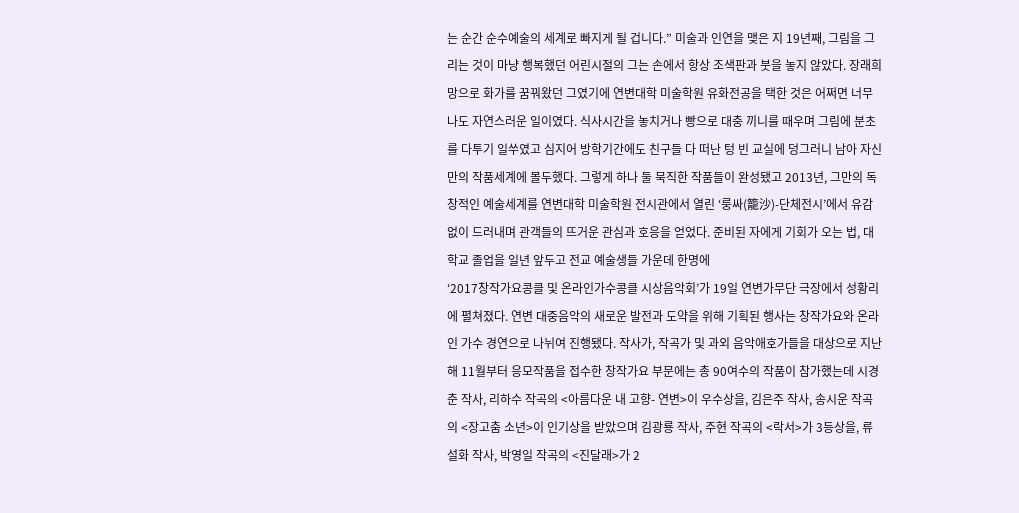는 순간 순수예술의 세계로 빠지게 될 겁니다.” 미술과 인연을 맺은 지 19년째, 그림을 그리는 것이 마냥 행복했던 어린시절의 그는 손에서 항상 조색판과 붓을 놓지 않았다. 장래희망으로 화가를 꿈꿔왔던 그였기에 연변대학 미술학원 유화전공을 택한 것은 어쩌면 너무나도 자연스러운 일이였다. 식사시간을 놓치거나 빵으로 대충 끼니를 때우며 그림에 분초를 다투기 일쑤였고 심지어 방학기간에도 친구들 다 떠난 텅 빈 교실에 덩그러니 남아 자신만의 작품세계에 몰두했다. 그렇게 하나 둘 묵직한 작품들이 완성됐고 2013년, 그만의 독창적인 예술세계를 연변대학 미술학원 전시관에서 열린 ‘룽싸(籠沙)-단체전시’에서 유감없이 드러내며 관객들의 뜨거운 관심과 호응을 얻었다. 준비된 자에게 기회가 오는 법, 대학교 졸업을 일년 앞두고 전교 예술생들 가운데 한명에
‘2017창작가요콩클 및 온라인가수콩클 시상음악회’가 19일 연변가무단 극장에서 성황리에 펼쳐졌다. 연변 대중음악의 새로운 발전과 도약을 위해 기획된 행사는 창작가요와 온라인 가수 경연으로 나뉘여 진행됐다. 작사가, 작곡가 및 과외 음악애호가들을 대상으로 지난해 11월부터 응모작품을 접수한 창작가요 부문에는 총 90여수의 작품이 참가했는데 시경춘 작사, 리하수 작곡의 <아름다운 내 고향- 연변>이 우수상을, 김은주 작사, 송시운 작곡의 <장고춤 소년>이 인기상을 받았으며 김광룡 작사, 주현 작곡의 <락서>가 3등상을, 류설화 작사, 박영일 작곡의 <진달래>가 2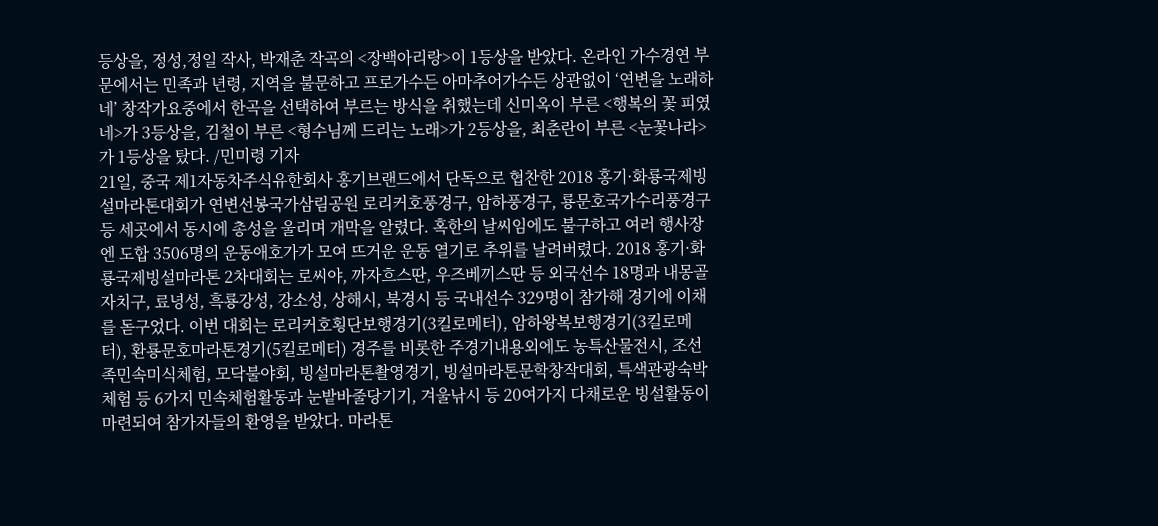등상을, 정성,정일 작사, 박재춘 작곡의 <장백아리랑>이 1등상을 받았다. 온라인 가수경연 부문에서는 민족과 년령, 지역을 불문하고 프로가수든 아마추어가수든 상관없이 ‘연변을 노래하네’ 창작가요중에서 한곡을 선택하여 부르는 방식을 취했는데 신미옥이 부른 <행복의 꽃 피였네>가 3등상을, 김철이 부른 <형수님께 드리는 노래>가 2등상을, 최춘란이 부른 <눈꽃나라>가 1등상을 탔다. /민미령 기자
21일, 중국 제1자동차주식유한회사 홍기브랜드에서 단독으로 협찬한 2018 홍기·화룡국제빙설마라톤대회가 연변선봉국가삼림공원 로리커호풍경구, 암하풍경구, 룡문호국가수리풍경구 등 세곳에서 동시에 총성을 울리며 개막을 알렸다. 혹한의 날씨임에도 불구하고 여러 행사장엔 도합 3506명의 운동애호가가 모여 뜨거운 운동 열기로 추위를 날려버렸다. 2018 홍기·화룡국제빙설마라톤 2차대회는 로씨야, 까자흐스딴, 우즈베끼스딴 등 외국선수 18명과 내몽골자치구, 료녕성, 흑룡강성, 강소성, 상해시, 북경시 등 국내선수 329명이 참가해 경기에 이채를 돋구었다. 이번 대회는 로리커호횡단보행경기(3킬로메터), 암하왕복보행경기(3킬로메터), 환룡문호마라톤경기(5킬로메터) 경주를 비롯한 주경기내용외에도 농특산물전시, 조선족민속미식체험, 모닥불야회, 빙설마라톤촬영경기, 빙설마라톤문학창작대회, 특색관광숙박체험 등 6가지 민속체험활동과 눈밭바줄당기기, 겨울낚시 등 20여가지 다채로운 빙설활동이 마련되여 참가자들의 환영을 받았다. 마라톤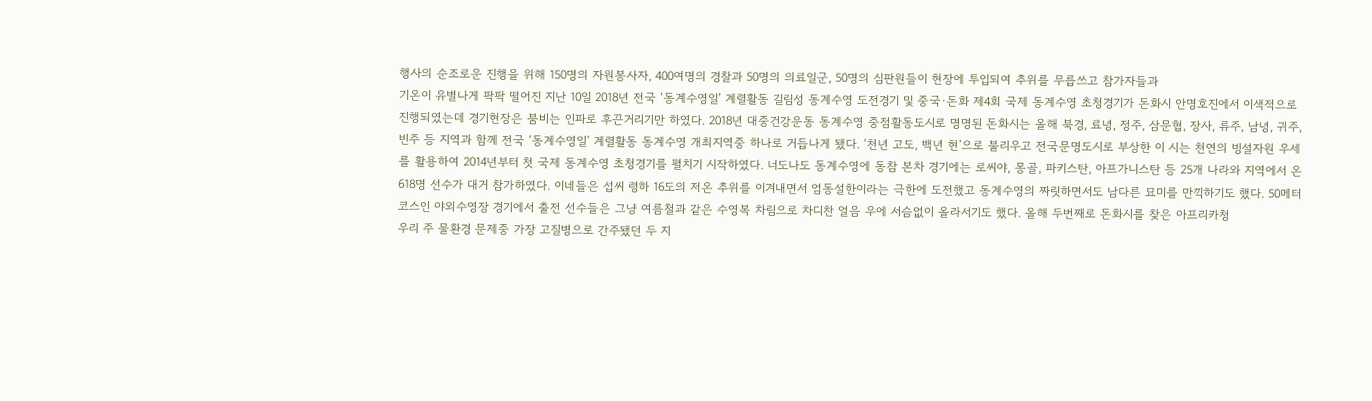행사의 순조로운 진행을 위해 150명의 자원봉사자, 400여명의 경찰과 50명의 의료일군, 50명의 심판원들이 현장에 투입되여 추위를 무릅쓰고 참가자들과
기온이 유별나게 팍팍 떨어진 지난 10일 2018년 전국 ‘동계수영일’ 계렬활동 길림성 동계수영 도전경기 및 중국·돈화 제4회 국제 동계수영 초청경기가 돈화시 안명호진에서 이색적으로 진행되였는데 경기현장은 붐비는 인파로 후끈거리기만 하였다. 2018년 대중건강운동 동계수영 중점활동도시로 명명된 돈화시는 올해 북경, 료녕, 정주, 삼문협, 장사, 류주, 남녕, 귀주, 빈주 등 지역과 함께 전국 ‘동계수영일’ 계렬활동 동계수영 개최지역중 하나로 거듭나게 됐다. ‘천년 고도, 백년 현’으로 불리우고 전국문명도시로 부상한 이 시는 천연의 빙설자원 우세를 활용하여 2014년부터 첫 국제 동계수영 초청경기를 펼치기 시작하였다. 너도나도 동계수영에 동참 본차 경기에는 로씨야, 몽골, 파키스탄, 아프가니스탄 등 25개 나라와 지역에서 온 618명 선수가 대거 참가하였다. 이네들은 섭씨 령하 16도의 저온 추위를 이겨내면서 엄동설한이라는 극한에 도전했고 동계수영의 짜릿하면서도 남다른 묘미를 만끽하기도 했다. 50메터 코스인 야외수영장 경기에서 출전 선수들은 그냥 여름철과 같은 수영복 차림으로 차디찬 얼음 우에 서슴없이 올라서기도 했다. 올해 두번째로 돈화시를 찾은 아프리카청
우리 주 물환경 문제중 가장 고질병으로 간주됐던 두 지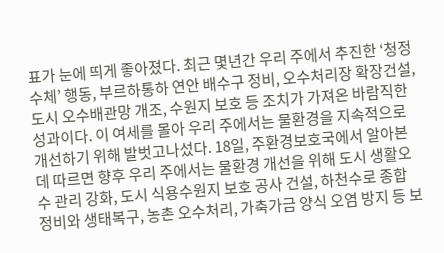표가 눈에 띄게 좋아졌다. 최근 몇년간 우리 주에서 추진한 ‘청정수체’ 행동, 부르하통하 연안 배수구 정비, 오수처리장 확장건설, 도시 오수배관망 개조, 수원지 보호 등 조치가 가져온 바람직한 성과이다. 이 여세를 몰아 우리 주에서는 물환경을 지속적으로 개선하기 위해 발벗고나섰다. 18일, 주환경보호국에서 알아본 데 따르면 향후 우리 주에서는 물환경 개선을 위해 도시 생활오수 관리 강화, 도시 식용수원지 보호 공사 건설, 하천수로 종합 정비와 생태복구, 농촌 오수처리, 가축가금 양식 오염 방지 등 보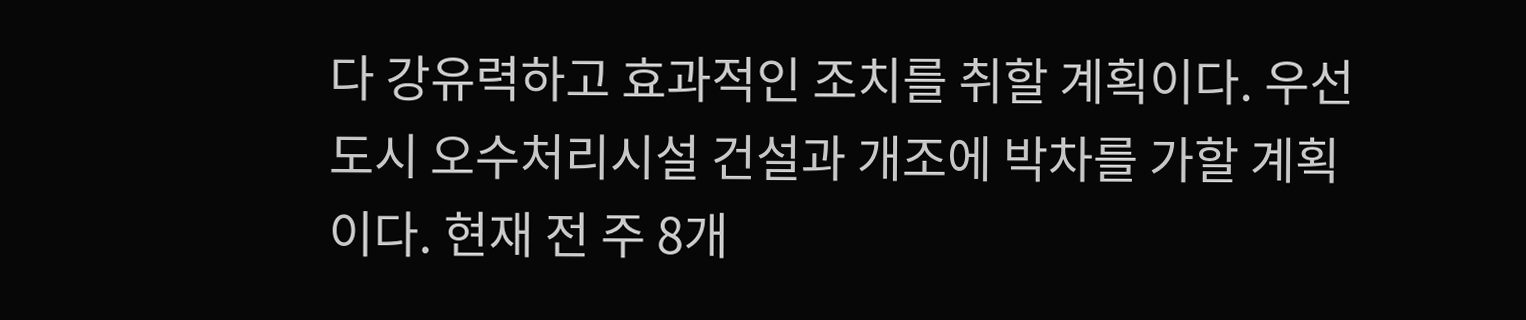다 강유력하고 효과적인 조치를 취할 계획이다. 우선 도시 오수처리시설 건설과 개조에 박차를 가할 계획이다. 현재 전 주 8개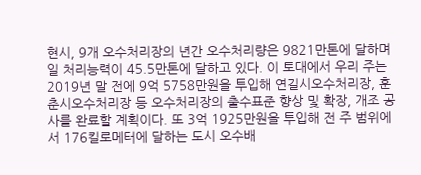현시, 9개 오수처리장의 년간 오수처리량은 9821만톤에 달하며 일 처리능력이 45.5만톤에 달하고 있다. 이 토대에서 우리 주는 2019년 말 전에 9억 5758만원을 투입해 연길시오수처리장, 훈춘시오수처리장 등 오수처리장의 출수표준 향상 및 확장, 개조 공사를 완료할 계획이다. 또 3억 1925만원을 투입해 전 주 범위에서 176킬로메터에 달하는 도시 오수배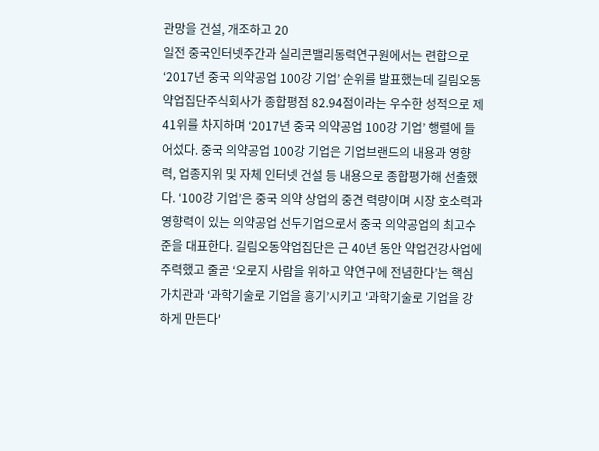관망을 건설, 개조하고 20
일전 중국인터넷주간과 실리콘밸리동력연구원에서는 련합으로 ‘2017년 중국 의약공업 100강 기업’ 순위를 발표했는데 길림오동약업집단주식회사가 종합평점 82.94점이라는 우수한 성적으로 제41위를 차지하며 ‘2017년 중국 의약공업 100강 기업’ 행렬에 들어섰다. 중국 의약공업 100강 기업은 기업브랜드의 내용과 영향력, 업종지위 및 자체 인터넷 건설 등 내용으로 종합평가해 선출했다. ‘100강 기업’은 중국 의약 상업의 중견 력량이며 시장 호소력과 영향력이 있는 의약공업 선두기업으로서 중국 의약공업의 최고수준을 대표한다. 길림오동약업집단은 근 40년 동안 약업건강사업에 주력했고 줄곧 ‘오로지 사람을 위하고 약연구에 전념한다’는 핵심가치관과 ‘과학기술로 기업을 흥기’시키고 '과학기술로 기업을 강하게 만든다'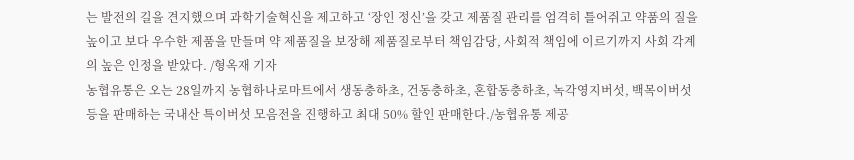는 발전의 길을 견지했으며 과학기술혁신을 제고하고 ‘장인 정신’을 갖고 제품질 관리를 엄격히 틀어쥐고 약품의 질을 높이고 보다 우수한 제품을 만들며 약 제품질을 보장해 제품질로부터 책임감당, 사회적 책임에 이르기까지 사회 각계의 높은 인정을 받았다. /형옥재 기자
농협유통은 오는 28일까지 농협하나로마트에서 생동충하초, 건동충하초, 혼합동충하초, 녹각영지버섯, 백목이버섯 등을 판매하는 국내산 특이버섯 모음전을 진행하고 최대 50% 할인 판매한다./농협유통 제공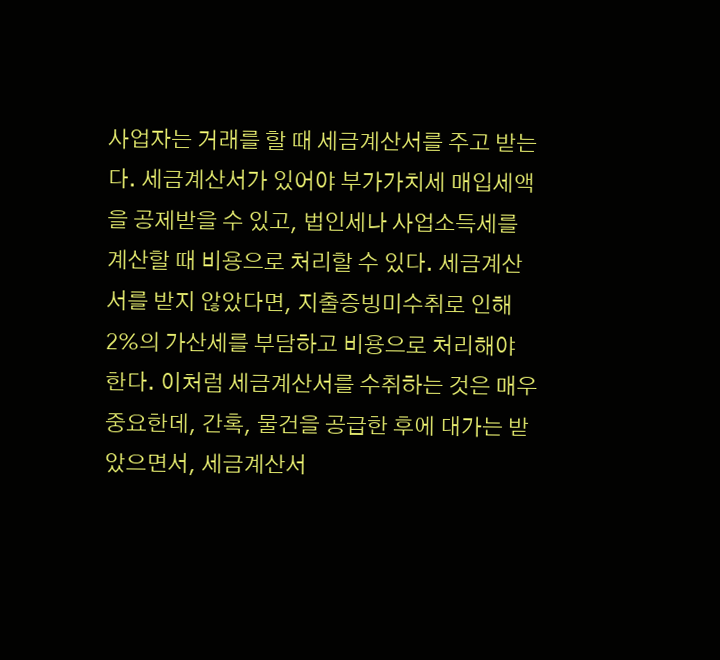사업자는 거래를 할 때 세금계산서를 주고 받는다. 세금계산서가 있어야 부가가치세 매입세액을 공제받을 수 있고, 법인세나 사업소득세를 계산할 때 비용으로 처리할 수 있다. 세금계산서를 받지 않았다면, 지출증빙미수취로 인해 2%의 가산세를 부담하고 비용으로 처리해야 한다. 이처럼 세금계산서를 수취하는 것은 매우 중요한데, 간혹, 물건을 공급한 후에 대가는 받았으면서, 세금계산서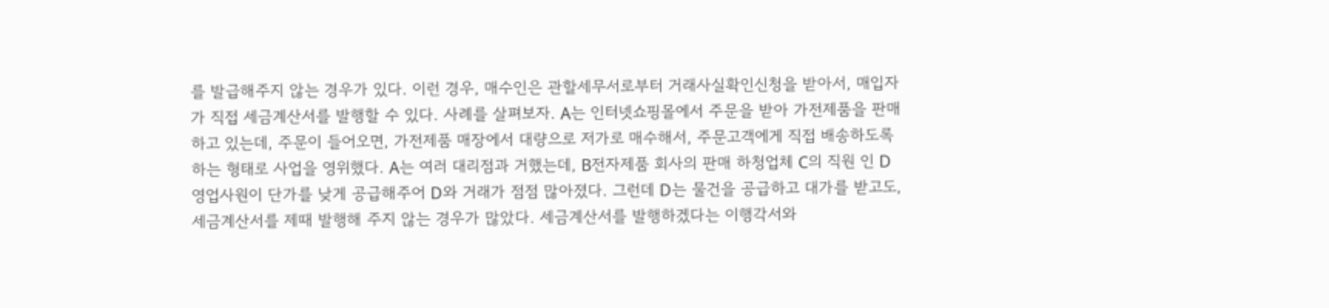를 발급해주지 않는 경우가 있다. 이런 경우, 매수인은 관할세무서로부터 거래사실확인신청을 받아서, 매입자가 직접 세금계산서를 발행할 수 있다. 사례를 살펴보자. A는 인터넷쇼핑몰에서 주문을 받아 가전제품을 판매하고 있는데, 주문이 들어오면, 가전제품 매장에서 대량으로 저가로 매수해서, 주문고객에게 직접 배송하도록 하는 형태로 사업을 영위했다. A는 여러 대리점과 거했는데, B전자제품 회사의 판매 하청업체 C의 직원 인 D영업사원이 단가를 낮게 공급해주어 D와 거래가 점점 많아졌다. 그런데 D는 물건을 공급하고 대가를 받고도, 세금계산서를 제때 발행해 주지 않는 경우가 많았다. 세금계산서를 발행하겠다는 이행각서와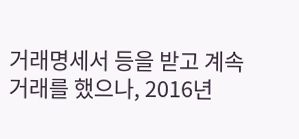거래명세서 등을 받고 계속 거래를 했으나, 2016년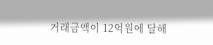거래금액이 12억원에 달해